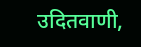उदितवाणी,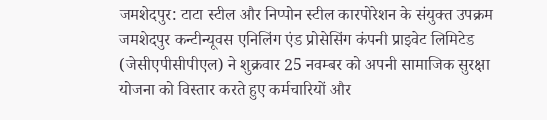जमशेदपुर: टाटा स्टील और निप्पोन स्टील कारपोरेशन के संयुक्त उपक्रम जमशेदपुर कन्टीन्यूवस एनिलिंग एंड प्रोसेसिंग कंपनी प्राइवेट लिमिटेड (जेसीएपीसीपीएल) ने शुक्रवार 25 नवम्बर को अपनी सामाजिक सुरक्षा योजना को विस्तार करते हुए कर्मचारियों और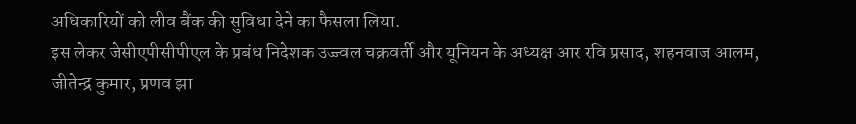अधिकारियों को लीव बैंक की सुविधा देने का फैसला लिया.
इस लेकर जेसीएपीसीपीएल के प्रबंध निदेशक उज्ज्वल चक्रवर्ती और यूनियन के अध्यक्ष आर रवि प्रसाद, शहनवाज आलम, जीतेन्द्र कुमार, प्रणव झा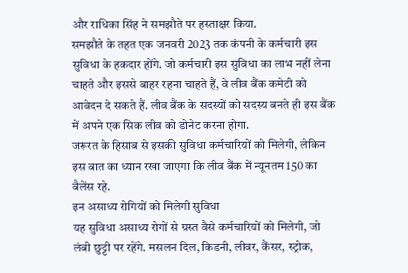और राधिका सिंह ने समझौते पर हस्ताक्षर किया.
समझौते के तहत एक जनवरी 2023 तक कंपनी के कर्मचारी इस सुविधा के हकदार होंगे. जो कर्मचारी इस सुविधा का लाभ नहीं लेना चाहते और इससे बाहर रहना चाहते हैं, वे लीव बैंक कमेटी को आवेदन दे सकते हैं. लीव बैंक के सदस्यों को सदस्य बनते ही इस बैंक में अपने एक सिक लीव को डोनेट करना होगा.
जरूरत के हिसाब से इसकी सुविधा कर्मचारियों को मिलेगी, लेकिन इस बात का ध्यान रखा जाएगा कि लीव बैंक में न्यूनतम 150 का बैलेंस रहे.
इन असाध्य रोगियों को मिलेगी सुविधा
यह सुविधा असाध्य रोगों से ग्रस्त वैसे कर्मचारियों को मिलेगी, जो लंबी छुट्टी पर रहेंगे. मसलन दिल, किडनी, लीवर, कैंसर, स्ट्रोक,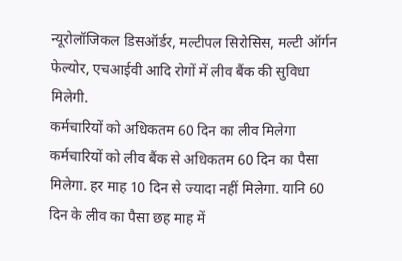न्यूरोलॉजिकल डिसऑर्डर, मल्टीपल सिरोसिस, मल्टी ऑर्गन फेल्योर, एचआईवी आदि रोगों में लीव बैंक की सुविधा मिलेगी.
कर्मचारियों को अधिकतम 60 दिन का लीव मिलेगा
कर्मचारियों को लीव बैंक से अधिकतम 60 दिन का पैसा मिलेगा. हर माह 10 दिन से ज्यादा नहीं मिलेगा. यानि 60 दिन के लीव का पैसा छह माह में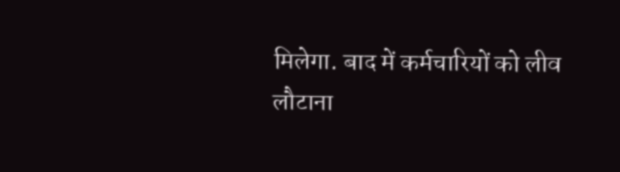मिलेगा. बाद में कर्मचारियों को लीव लौटाना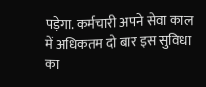पड़ेगा. कर्मचारी अपने सेवा काल में अधिकतम दो बार इस सुविधा का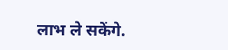लाभ ले सकेंगे.